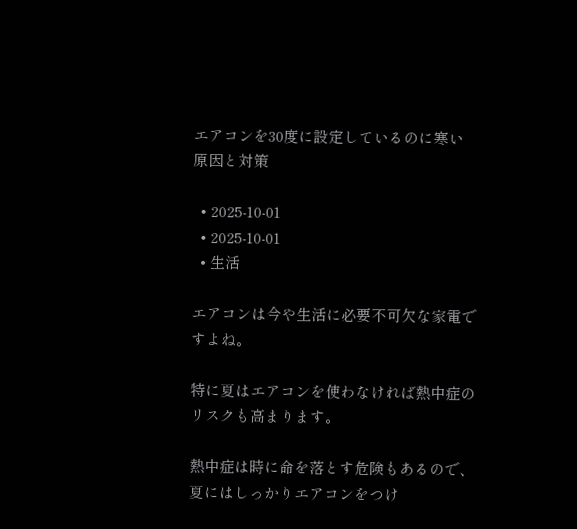エアコンを30度に設定しているのに寒い 原因と対策

  • 2025-10-01
  • 2025-10-01
  • 生活

エアコンは今や生活に必要不可欠な家電ですよね。

特に夏はエアコンを使わなければ熱中症のリスクも高まります。

熱中症は時に命を落とす危険もあるので、夏にはしっかりエアコンをつけ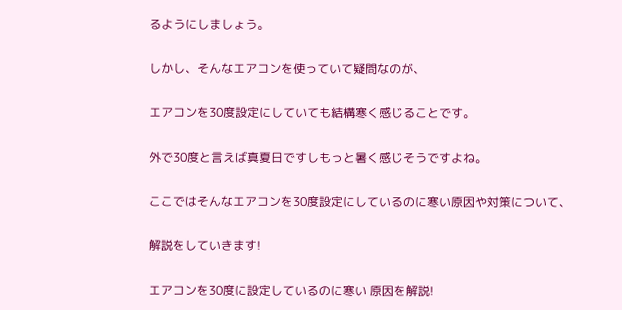るようにしましょう。

しかし、そんなエアコンを使っていて疑問なのが、

エアコンを30度設定にしていても結構寒く感じることです。

外で30度と言えば真夏日ですしもっと暑く感じそうですよね。

ここではそんなエアコンを30度設定にしているのに寒い原因や対策について、

解説をしていきます!

エアコンを30度に設定しているのに寒い 原因を解説!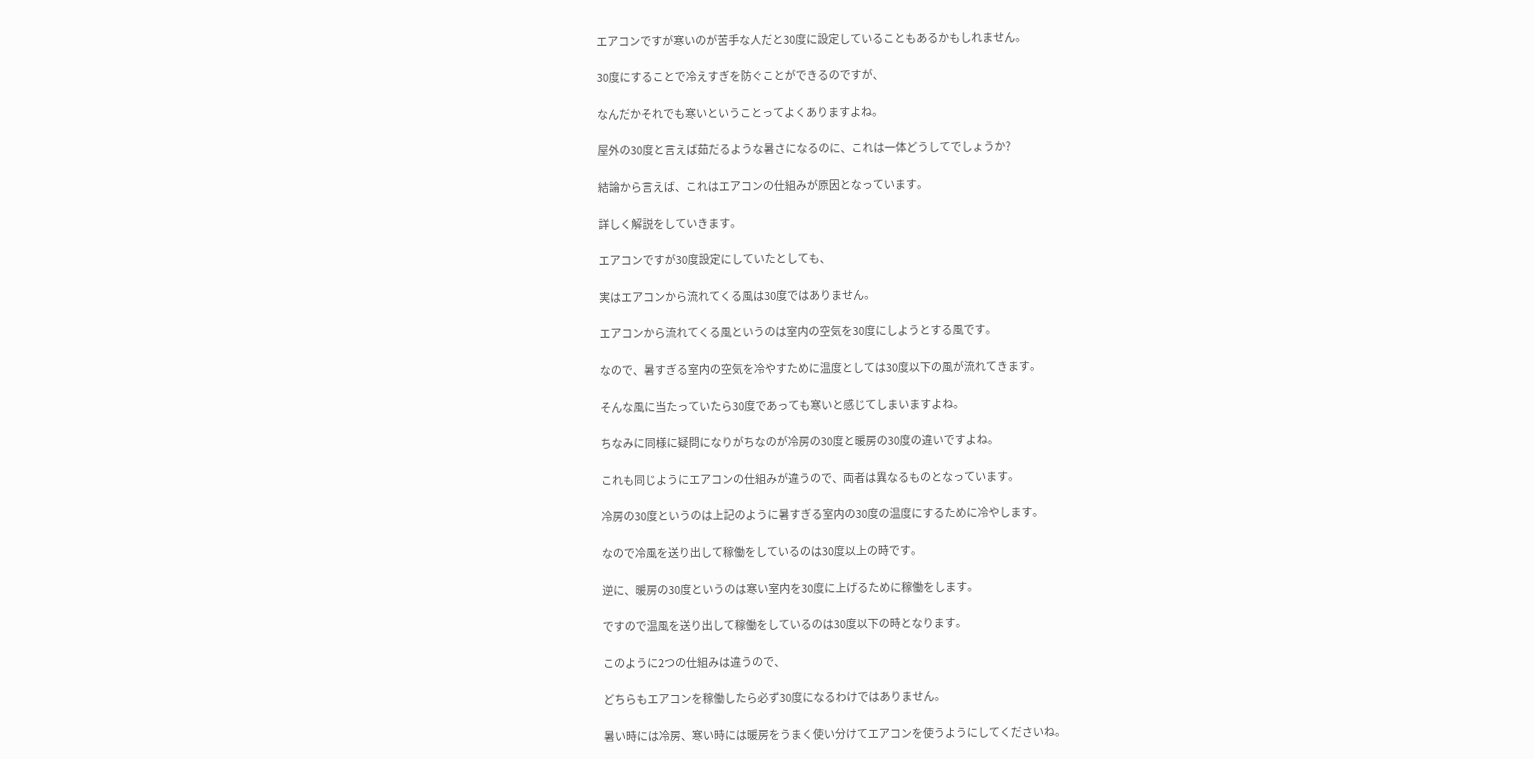エアコンですが寒いのが苦手な人だと30度に設定していることもあるかもしれません。

30度にすることで冷えすぎを防ぐことができるのですが、

なんだかそれでも寒いということってよくありますよね。

屋外の30度と言えば茹だるような暑さになるのに、これは一体どうしてでしょうか?

結論から言えば、これはエアコンの仕組みが原因となっています。

詳しく解説をしていきます。

エアコンですが30度設定にしていたとしても、

実はエアコンから流れてくる風は30度ではありません。

エアコンから流れてくる風というのは室内の空気を30度にしようとする風です。

なので、暑すぎる室内の空気を冷やすために温度としては30度以下の風が流れてきます。

そんな風に当たっていたら30度であっても寒いと感じてしまいますよね。

ちなみに同様に疑問になりがちなのが冷房の30度と暖房の30度の違いですよね。

これも同じようにエアコンの仕組みが違うので、両者は異なるものとなっています。

冷房の30度というのは上記のように暑すぎる室内の30度の温度にするために冷やします。

なので冷風を送り出して稼働をしているのは30度以上の時です。

逆に、暖房の30度というのは寒い室内を30度に上げるために稼働をします。

ですので温風を送り出して稼働をしているのは30度以下の時となります。

このように2つの仕組みは違うので、

どちらもエアコンを稼働したら必ず30度になるわけではありません。

暑い時には冷房、寒い時には暖房をうまく使い分けてエアコンを使うようにしてくださいね。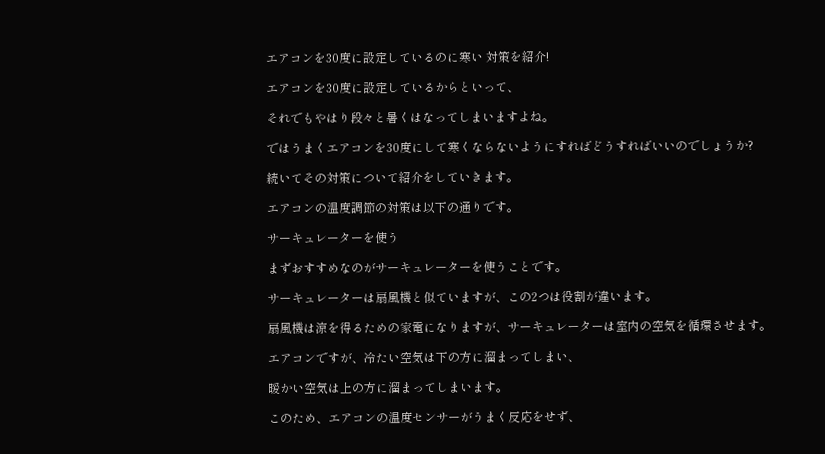エアコンを30度に設定しているのに寒い 対策を紹介!

エアコンを30度に設定しているからといって、

それでもやはり段々と暑くはなってしまいますよね。

ではうまくエアコンを30度にして寒くならないようにすればどうすればいいのでしょうか?

続いてその対策について紹介をしていきます。

エアコンの温度調節の対策は以下の通りです。

サーキュレーターを使う

まずおすすめなのがサーキュレーターを使うことです。

サーキュレーターは扇風機と似ていますが、この2つは役割が違います。

扇風機は涼を得るための家電になりますが、サーキュレーターは室内の空気を循環させます。

エアコンですが、冷たい空気は下の方に溜まってしまい、

暖かい空気は上の方に溜まってしまいます。

このため、エアコンの温度センサーがうまく反応をせず、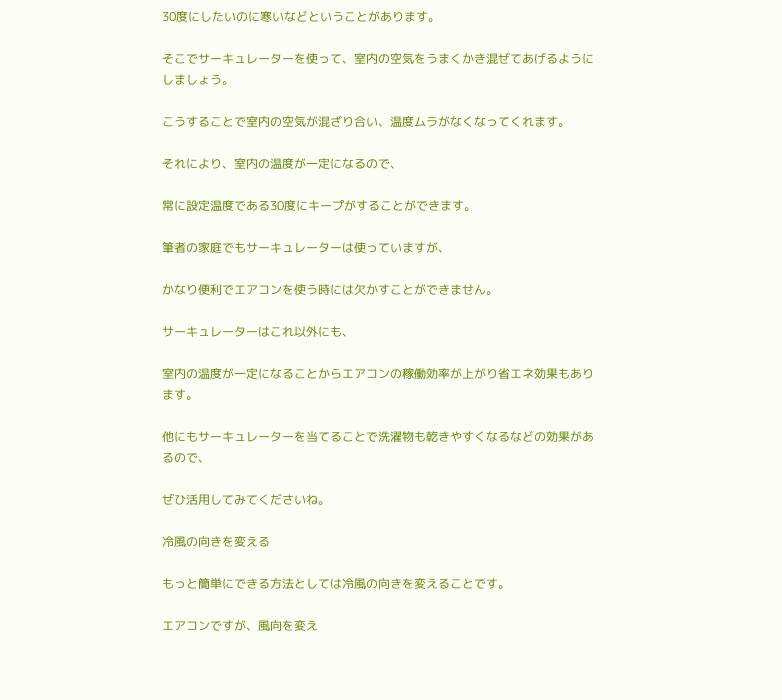30度にしたいのに寒いなどということがあります。

そこでサーキュレーターを使って、室内の空気をうまくかき混ぜてあげるようにしましょう。

こうすることで室内の空気が混ざり合い、温度ムラがなくなってくれます。

それにより、室内の温度が一定になるので、

常に設定温度である30度にキープがすることができます。

筆者の家庭でもサーキュレーターは使っていますが、

かなり便利でエアコンを使う時には欠かすことができません。

サーキュレーターはこれ以外にも、

室内の温度が一定になることからエアコンの稼働効率が上がり省エネ効果もあります。

他にもサーキュレーターを当てることで洗濯物も乾きやすくなるなどの効果があるので、

ぜひ活用してみてくださいね。

冷風の向きを変える

もっと簡単にできる方法としては冷風の向きを変えることです。

エアコンですが、風向を変え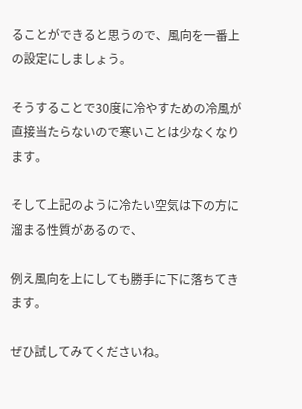ることができると思うので、風向を一番上の設定にしましょう。

そうすることで30度に冷やすための冷風が直接当たらないので寒いことは少なくなります。

そして上記のように冷たい空気は下の方に溜まる性質があるので、

例え風向を上にしても勝手に下に落ちてきます。

ぜひ試してみてくださいね。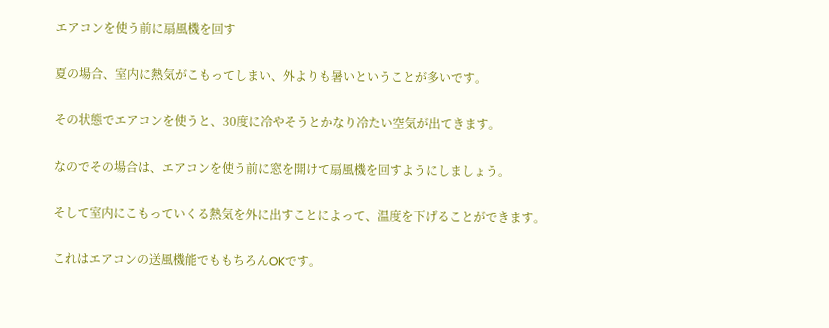エアコンを使う前に扇風機を回す

夏の場合、室内に熱気がこもってしまい、外よりも暑いということが多いです。

その状態でエアコンを使うと、30度に冷やそうとかなり冷たい空気が出てきます。

なのでその場合は、エアコンを使う前に窓を開けて扇風機を回すようにしましょう。

そして室内にこもっていくる熱気を外に出すことによって、温度を下げることができます。

これはエアコンの送風機能でももちろんOKです。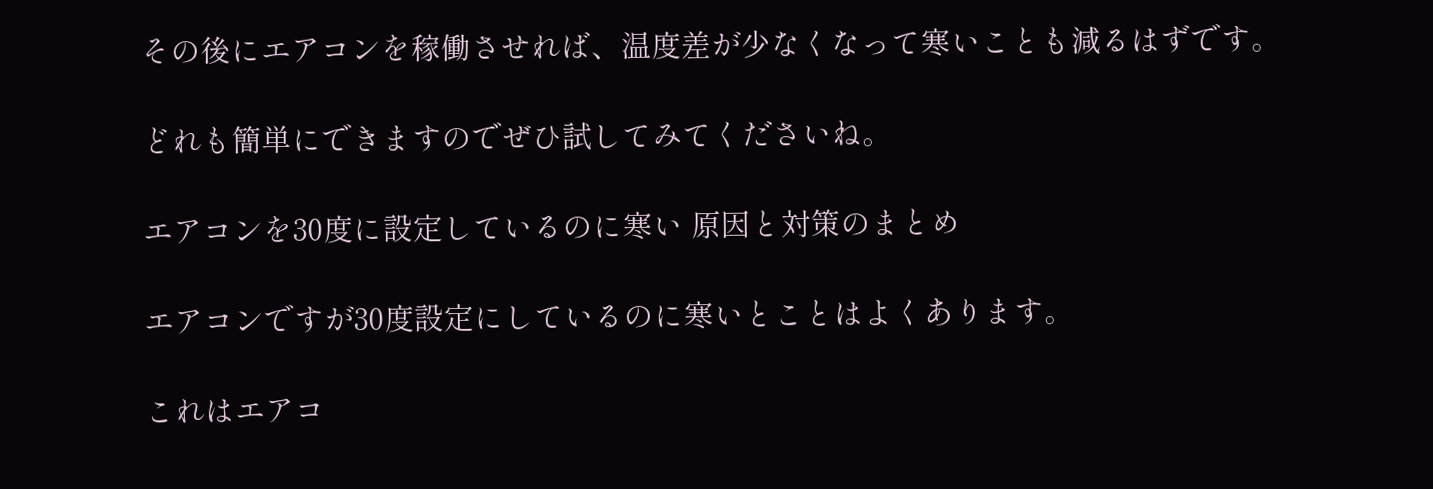その後にエアコンを稼働させれば、温度差が少なくなって寒いことも減るはずです。

どれも簡単にできますのでぜひ試してみてくださいね。

エアコンを30度に設定しているのに寒い 原因と対策のまとめ

エアコンですが30度設定にしているのに寒いとことはよくあります。

これはエアコ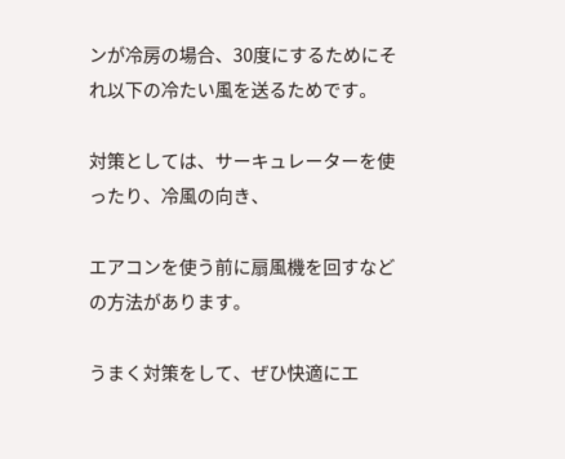ンが冷房の場合、30度にするためにそれ以下の冷たい風を送るためです。

対策としては、サーキュレーターを使ったり、冷風の向き、

エアコンを使う前に扇風機を回すなどの方法があります。

うまく対策をして、ぜひ快適にエ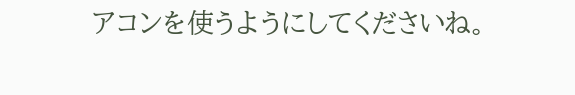アコンを使うようにしてくださいね。